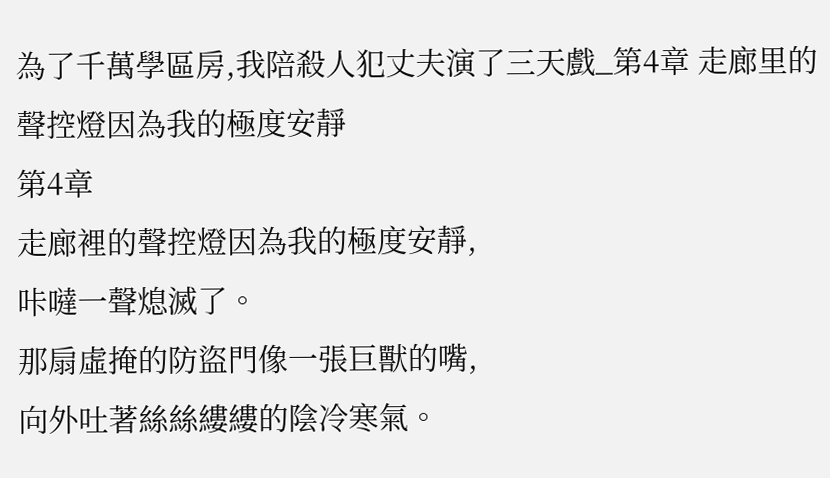為了千萬學區房,我陪殺人犯丈夫演了三天戲_第4章 走廊里的聲控燈因為我的極度安靜
第4章
走廊裡的聲控燈因為我的極度安靜,
咔噠一聲熄滅了。
那扇虛掩的防盜門像一張巨獸的嘴,
向外吐著絲絲縷縷的陰冷寒氣。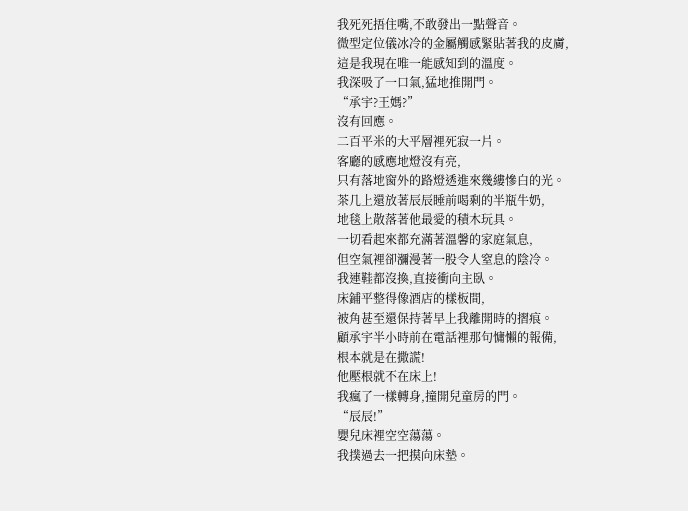我死死捂住嘴,不敢發出一點聲音。
微型定位儀冰冷的金屬觸感緊貼著我的皮膚,
這是我現在唯一能感知到的溫度。
我深吸了一口氣,猛地推開門。
“承宇?王媽?”
沒有回應。
二百平米的大平層裡死寂一片。
客廳的感應地燈沒有亮,
只有落地窗外的路燈透進來幾縷慘白的光。
茶几上還放著辰辰睡前喝剩的半瓶牛奶,
地毯上散落著他最愛的積木玩具。
一切看起來都充滿著溫馨的家庭氣息,
但空氣裡卻瀰漫著一股令人窒息的陰冷。
我連鞋都沒換,直接衝向主臥。
床鋪平整得像酒店的樣板間,
被角甚至還保持著早上我離開時的摺痕。
顧承宇半小時前在電話裡那句慵懶的報備,
根本就是在撒謊!
他壓根就不在床上!
我瘋了一樣轉身,撞開兒童房的門。
“辰辰!”
嬰兒床裡空空蕩蕩。
我撲過去一把摸向床墊。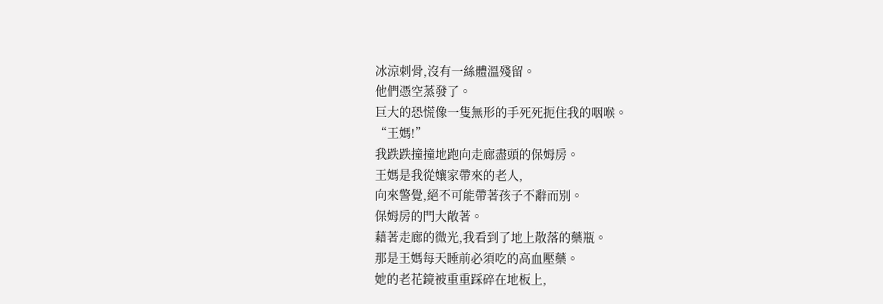冰涼刺骨,沒有一絲體溫殘留。
他們憑空蒸發了。
巨大的恐慌像一隻無形的手死死扼住我的咽喉。
“王媽!”
我跌跌撞撞地跑向走廊盡頭的保姆房。
王媽是我從孃家帶來的老人,
向來警覺,絕不可能帶著孩子不辭而別。
保姆房的門大敞著。
藉著走廊的微光,我看到了地上散落的藥瓶。
那是王媽每天睡前必須吃的高血壓藥。
她的老花鏡被重重踩碎在地板上,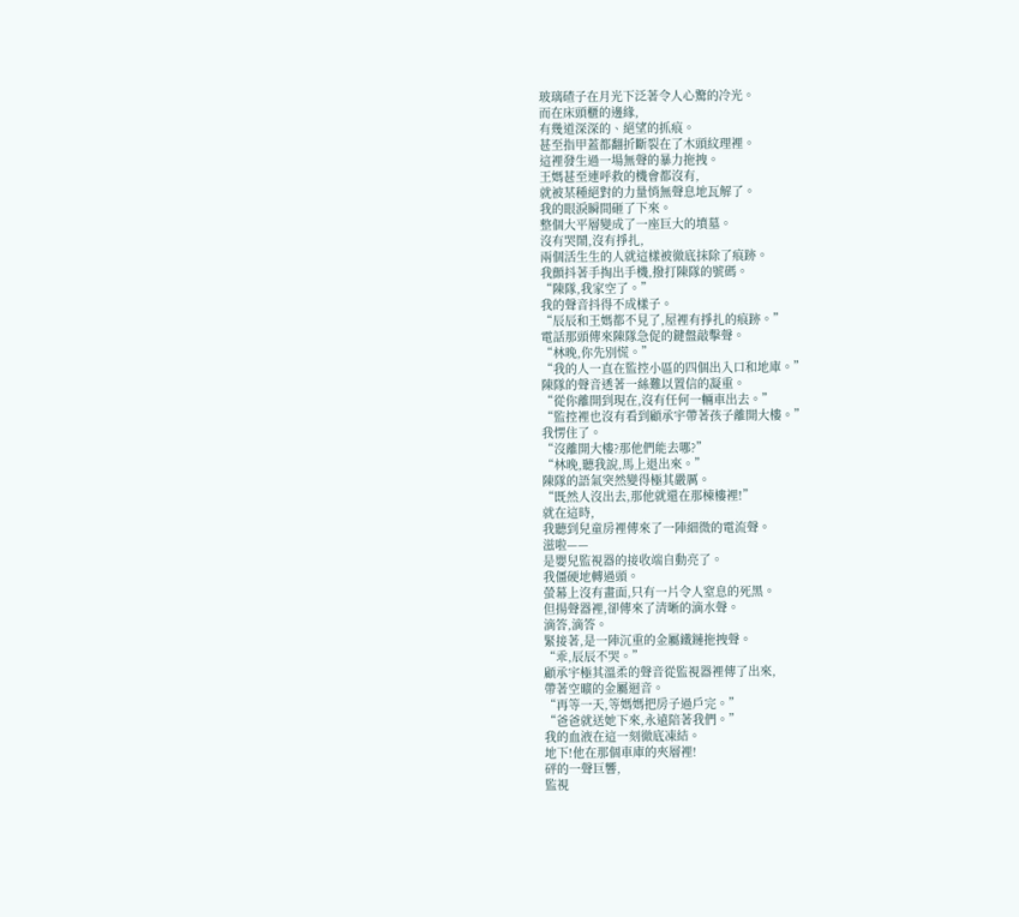玻璃碴子在月光下泛著令人心驚的冷光。
而在床頭櫃的邊緣,
有幾道深深的、絕望的抓痕。
甚至指甲蓋都翻折斷裂在了木頭紋理裡。
這裡發生過一場無聲的暴力拖拽。
王媽甚至連呼救的機會都沒有,
就被某種絕對的力量悄無聲息地瓦解了。
我的眼淚瞬間砸了下來。
整個大平層變成了一座巨大的墳墓。
沒有哭鬧,沒有掙扎,
兩個活生生的人就這樣被徹底抹除了痕跡。
我顫抖著手掏出手機,撥打陳隊的號碼。
“陳隊,我家空了。”
我的聲音抖得不成樣子。
“辰辰和王媽都不見了,屋裡有掙扎的痕跡。”
電話那頭傳來陳隊急促的鍵盤敲擊聲。
“林晚,你先別慌。”
“我的人一直在監控小區的四個出入口和地庫。”
陳隊的聲音透著一絲難以置信的凝重。
“從你離開到現在,沒有任何一輛車出去。”
“監控裡也沒有看到顧承宇帶著孩子離開大樓。”
我愣住了。
“沒離開大樓?那他們能去哪?”
“林晚,聽我說,馬上退出來。”
陳隊的語氣突然變得極其嚴厲。
“既然人沒出去,那他就還在那棟樓裡!”
就在這時,
我聽到兒童房裡傳來了一陣細微的電流聲。
滋啦——
是嬰兒監視器的接收端自動亮了。
我僵硬地轉過頭。
螢幕上沒有畫面,只有一片令人窒息的死黑。
但揚聲器裡,卻傳來了清晰的滴水聲。
滴答,滴答。
緊接著,是一陣沉重的金屬鐵鏈拖拽聲。
“乖,辰辰不哭。”
顧承宇極其溫柔的聲音從監視器裡傳了出來,
帶著空曠的金屬迴音。
“再等一天,等媽媽把房子過戶完。”
“爸爸就送她下來,永遠陪著我們。”
我的血液在這一刻徹底凍結。
地下!他在那個車庫的夾層裡!
砰的一聲巨響,
監視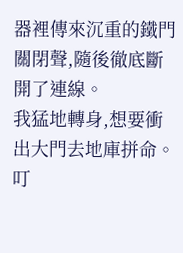器裡傳來沉重的鐵門關閉聲,隨後徹底斷開了連線。
我猛地轉身,想要衝出大門去地庫拼命。
叮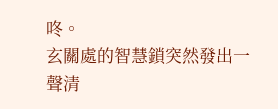咚。
玄關處的智慧鎖突然發出一聲清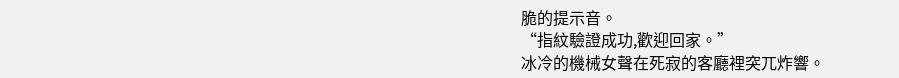脆的提示音。
“指紋驗證成功,歡迎回家。”
冰冷的機械女聲在死寂的客廳裡突兀炸響。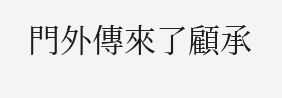門外傳來了顧承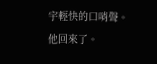宇輕快的口哨聲。
他回來了。